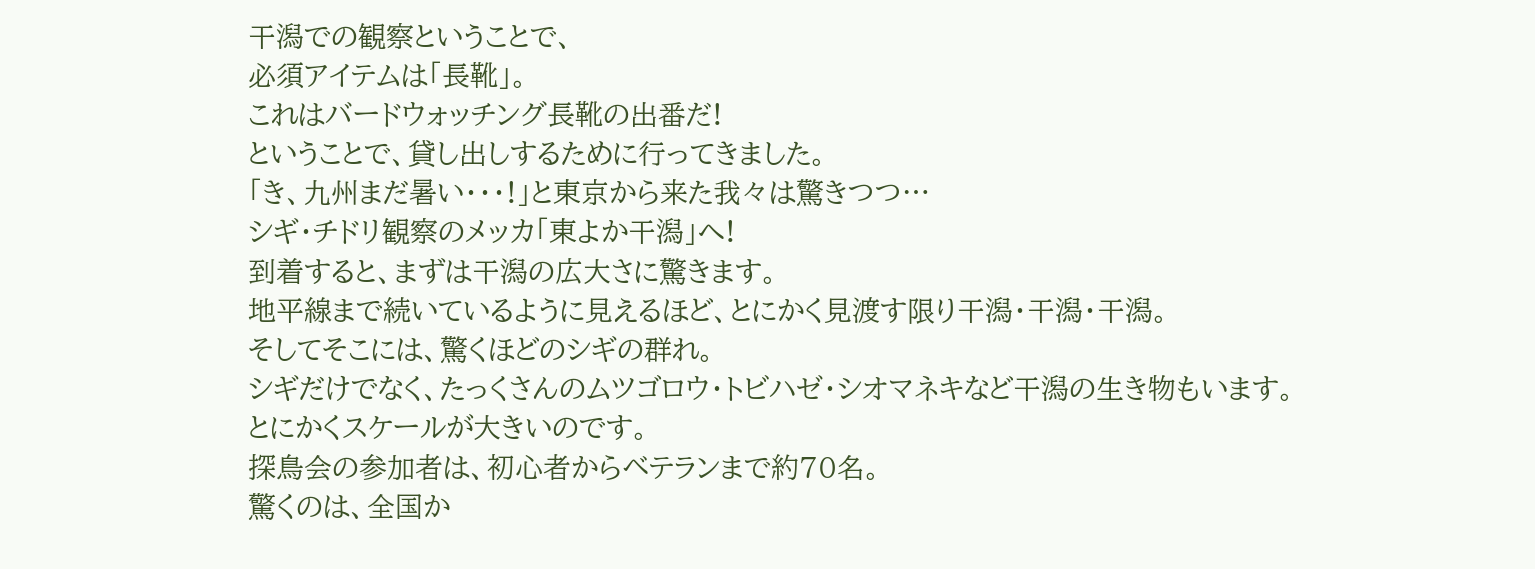干潟での観察ということで、
必須アイテムは「長靴」。
これはバードウォッチング長靴の出番だ!
ということで、貸し出しするために行ってきました。
「き、九州まだ暑い・・・!」と東京から来た我々は驚きつつ…
シギ・チドリ観察のメッカ「東よか干潟」へ!
到着すると、まずは干潟の広大さに驚きます。
地平線まで続いているように見えるほど、とにかく見渡す限り干潟・干潟・干潟。
そしてそこには、驚くほどのシギの群れ。
シギだけでなく、たっくさんのムツゴロウ・トビハゼ・シオマネキなど干潟の生き物もいます。
とにかくスケールが大きいのです。
探鳥会の参加者は、初心者からベテランまで約70名。
驚くのは、全国か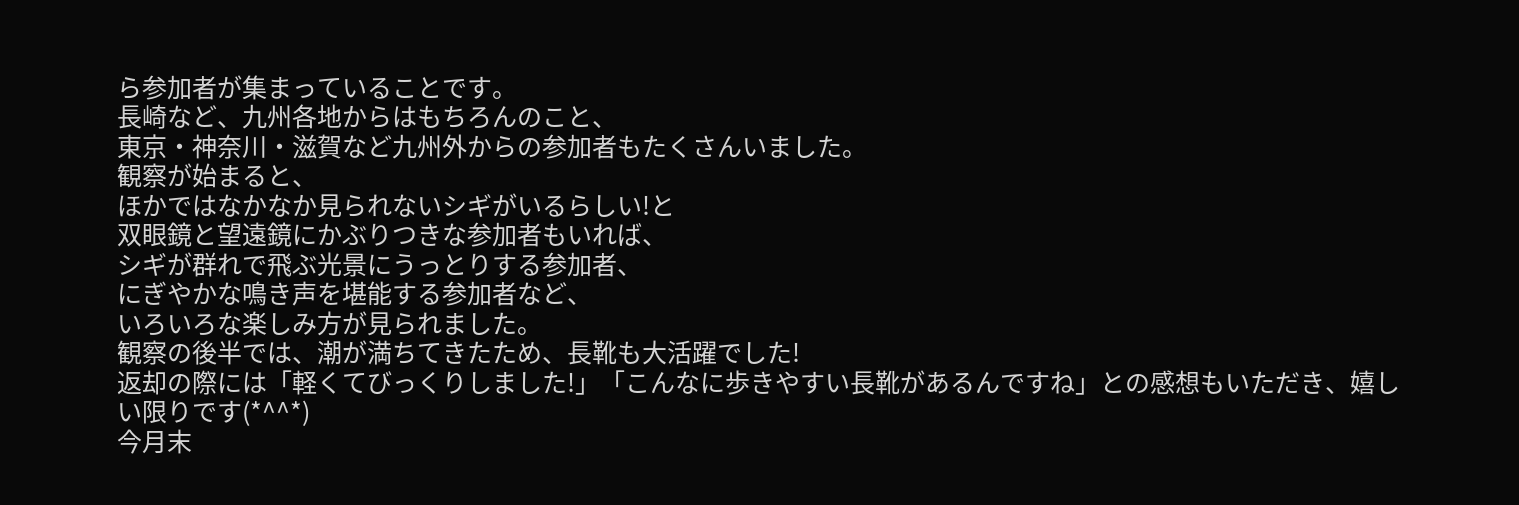ら参加者が集まっていることです。
長崎など、九州各地からはもちろんのこと、
東京・神奈川・滋賀など九州外からの参加者もたくさんいました。
観察が始まると、
ほかではなかなか見られないシギがいるらしい!と
双眼鏡と望遠鏡にかぶりつきな参加者もいれば、
シギが群れで飛ぶ光景にうっとりする参加者、
にぎやかな鳴き声を堪能する参加者など、
いろいろな楽しみ方が見られました。
観察の後半では、潮が満ちてきたため、長靴も大活躍でした!
返却の際には「軽くてびっくりしました!」「こんなに歩きやすい長靴があるんですね」との感想もいただき、嬉しい限りです(*^^*)
今月末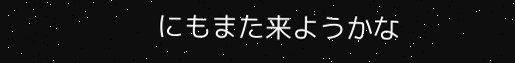にもまた来ようかな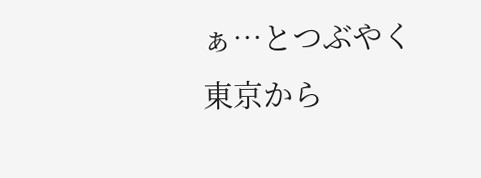ぁ…とつぶやく東京から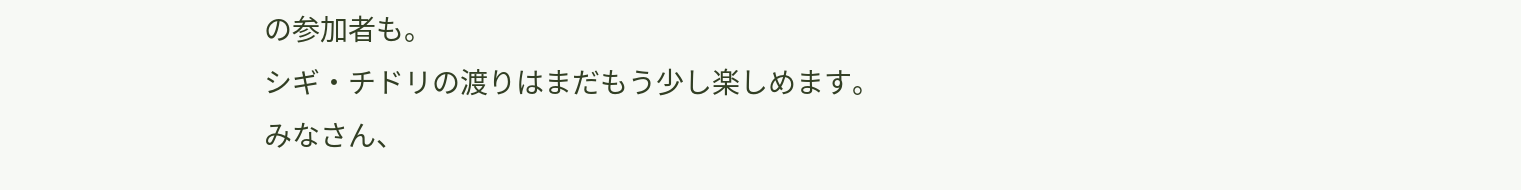の参加者も。
シギ・チドリの渡りはまだもう少し楽しめます。
みなさん、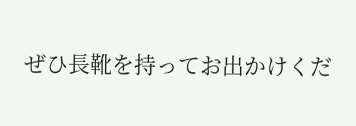ぜひ長靴を持ってお出かけくだ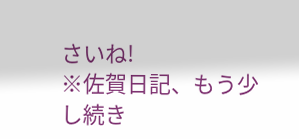さいね!
※佐賀日記、もう少し続き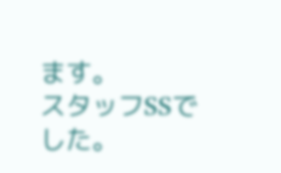ます。
スタッフSSでした。